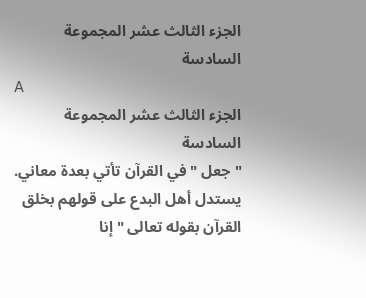الجزء الثالث عشر المجموعة السادسة
A
الجزء الثالث عشر المجموعة السادسة
" جعل " في القرآن تأتي بعدة معاني.
يستدل أهل البدع على قولهم بخلق القرآن بقوله تعالى " إنا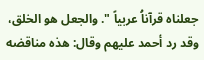جعلناه قرآناُ عربياً ". والجعل هو الخلق، وقد رد أحمد عليهم وقال: هذه مناقضه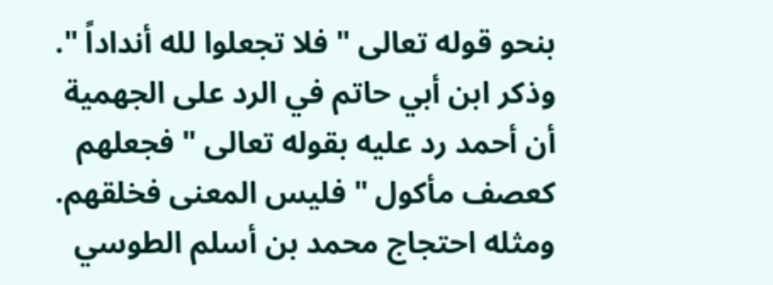بنحو قوله تعالى " فلا تجعلوا لله أنداداً ".
وذكر ابن أبي حاتم في الرد على الجهمية أن أحمد رد عليه بقوله تعالى " فجعلهم كعصف مأكول " فليس المعنى فخلقهم.
ومثله احتجاج محمد بن أسلم الطوسي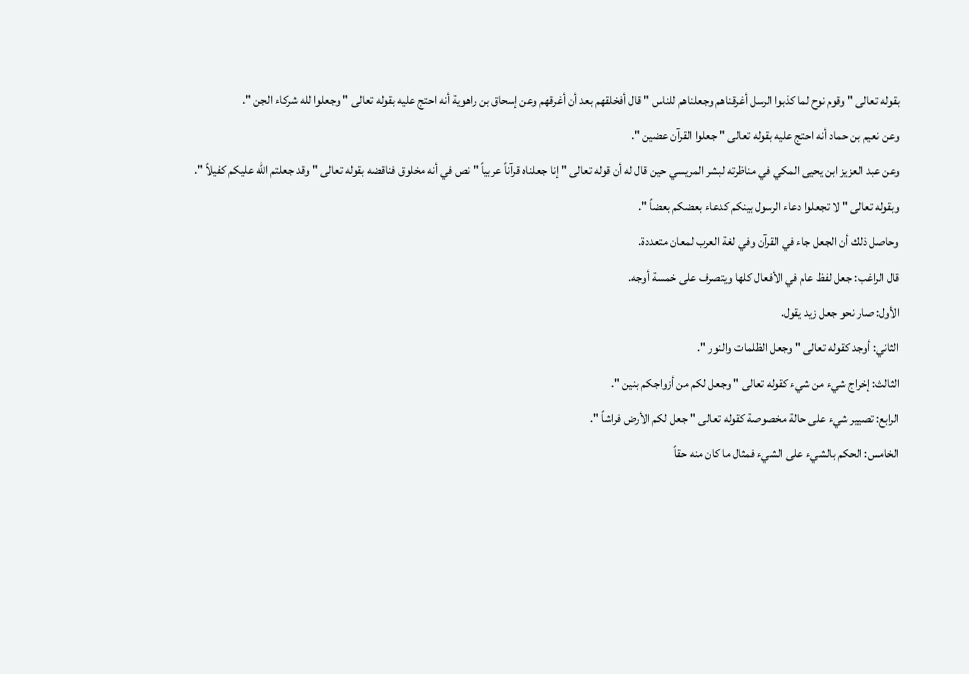بقوله تعالى " وقوم نوح لما كذبوا الرسل أغرقناهم وجعلناهم للناس " قال أفخلقهم بعد أن أغرقهم وعن إسحاق بن راهوية أنه احتج عليه بقوله تعالى " وجعلوا لله شركاء الجن ".
وعن نعيم بن حماد أنه احتج عليه بقوله تعالى " جعلوا القرآن عضين ".
وعن عبد العزيز ابن يحيى المكي في مناظرته لبشر المريسي حين قال له أن قوله تعالى " إنا جعلناه قرآناً عربياً " نص في أنه مخلوق فناقضه بقوله تعالى " وقد جعلتم الله عليكم كفيلاً ".
وبقوله تعالى " لا تجعلوا دعاء الرسول بينكم كدعاء بعضكم بعضاً ".
وحاصل ذلك أن الجعل جاء في القرآن وفي لغة العرب لمعان متعددة.
قال الراغب: جعل لفظ عام في الأفعال كلها ويتصرف على خمسة أوجه.
الأول: صار نحو جعل زيد يقول.
الثاني: أوجد كقوله تعالى " وجعل الظلمات والنور ".
الثالث: إخراج شيء من شيء كقوله تعالى " وجعل لكم من أزواجكم بنين ".
الرابع: تصيير شيء على حالة مخصوصة كقوله تعالى " جعل لكم الأرض فراشاً ".
الخامس: الحكم بالشيء على الشيء فمثال ما كان منه حقاً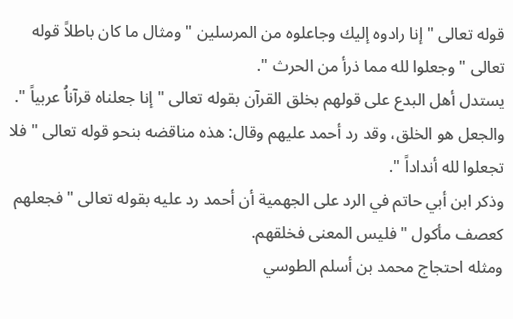قوله تعالى " إنا رادوه إليك وجاعلوه من المرسلين " ومثال ما كان باطلاً قوله تعالى " وجعلوا لله مما ذرأ من الحرث ".
يستدل أهل البدع على قولهم بخلق القرآن بقوله تعالى " إنا جعلناه قرآناُ عربياً ". والجعل هو الخلق، وقد رد أحمد عليهم وقال: هذه مناقضه بنحو قوله تعالى " فلا تجعلوا لله أنداداً ".
وذكر ابن أبي حاتم في الرد على الجهمية أن أحمد رد عليه بقوله تعالى " فجعلهم كعصف مأكول " فليس المعنى فخلقهم.
ومثله احتجاج محمد بن أسلم الطوسي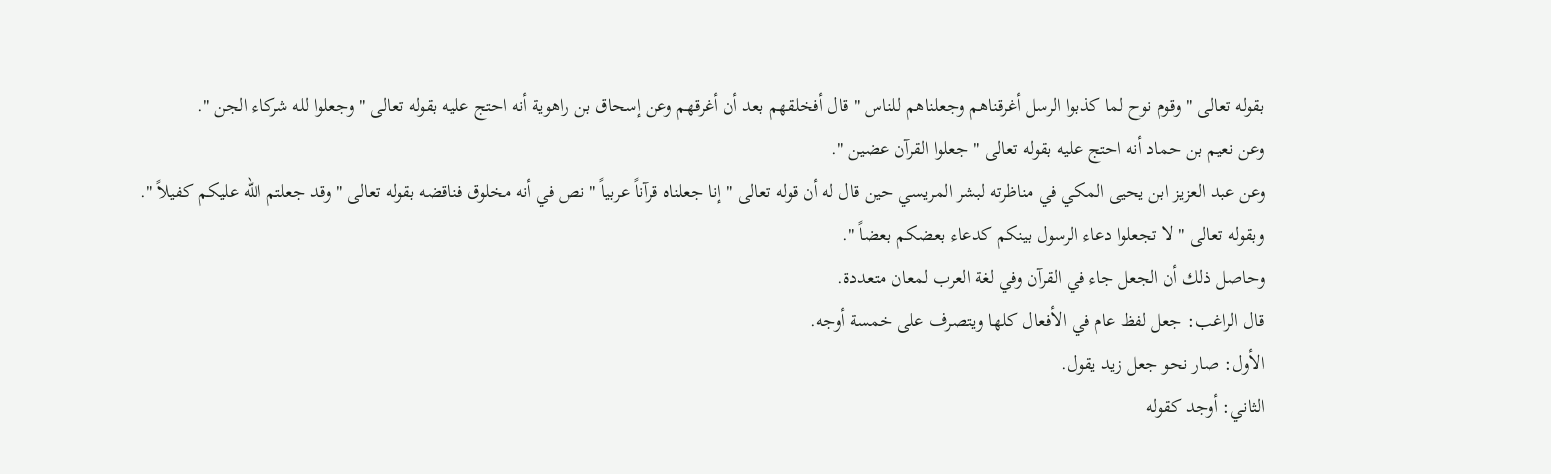بقوله تعالى " وقوم نوح لما كذبوا الرسل أغرقناهم وجعلناهم للناس " قال أفخلقهم بعد أن أغرقهم وعن إسحاق بن راهوية أنه احتج عليه بقوله تعالى " وجعلوا لله شركاء الجن ".
وعن نعيم بن حماد أنه احتج عليه بقوله تعالى " جعلوا القرآن عضين ".
وعن عبد العزيز ابن يحيى المكي في مناظرته لبشر المريسي حين قال له أن قوله تعالى " إنا جعلناه قرآناً عربياً " نص في أنه مخلوق فناقضه بقوله تعالى " وقد جعلتم الله عليكم كفيلاً ".
وبقوله تعالى " لا تجعلوا دعاء الرسول بينكم كدعاء بعضكم بعضاً ".
وحاصل ذلك أن الجعل جاء في القرآن وفي لغة العرب لمعان متعددة.
قال الراغب: جعل لفظ عام في الأفعال كلها ويتصرف على خمسة أوجه.
الأول: صار نحو جعل زيد يقول.
الثاني: أوجد كقوله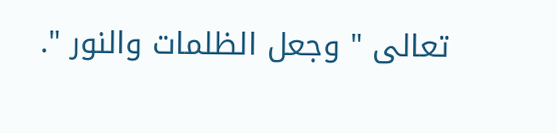تعالى " وجعل الظلمات والنور ".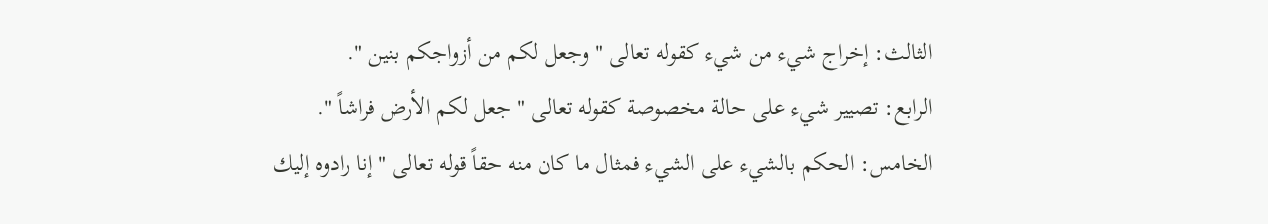الثالث: إخراج شيء من شيء كقوله تعالى " وجعل لكم من أزواجكم بنين ".
الرابع: تصيير شيء على حالة مخصوصة كقوله تعالى " جعل لكم الأرض فراشاً ".
الخامس: الحكم بالشيء على الشيء فمثال ما كان منه حقاً قوله تعالى " إنا رادوه إليك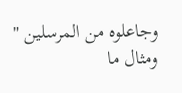وجاعلوه من المرسلين " ومثال ما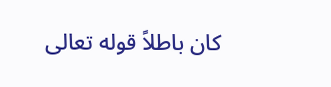كان باطلاً قوله تعالى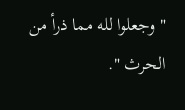" وجعلوا لله مما ذرأ من الحرث ".